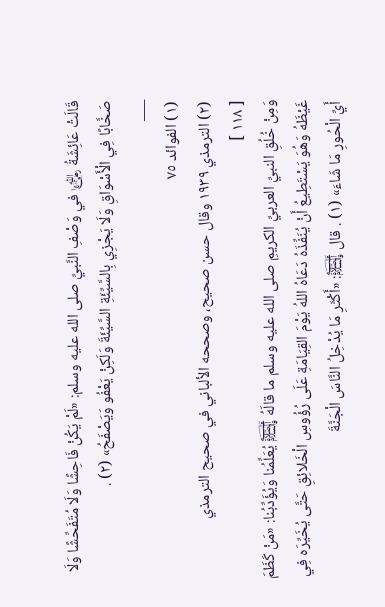قَالَتْ عَائِشَةُ ﵂ في وَصْفِ النَّبيِّ صلى الله عليه وسلم: «لَمْ يَكُنْ فَاحِشًا وَلَا مُتَفَحِّشًا وَلَا صَخَّابًا فِي الْأَسْوَاقِ وَلَا يَجْزِي بِالسَّيِّئَةِ السَّيِّئَةَ وَلَكِنْ يَعْفُو وَيَصْفَحُ» (٢) .
___
(١) الفوائد ٧٥
(٢) الترمذي ١٩٣٩ وقال حسن صحيح، وصححه الألباني في صحيح الترمذي
[ ١١٨ ]
وَمِنْ خُلُقِ النبيِّ العربيِّ الكريمِ صلى الله عليه وسلم ما قالَهُ ﵊ يُعَلِّمُنا وَيُؤَدِّبُنا: «مَنْ كَظَمَ غَيْظَهُ وَهُوَ يَسْتَطِيعُ أَنْ يُنَفِّذَهُ دَعَاهُ اللهُ يَوْمَ القِيَامَةِ عَلَى رُؤُوسِ الْخَلائِقِ حَتَّى يُخَيِّرَه فِي أَيِّ الْحُورِ مَا شَاءَ» (١) . قال ﵊: «أَكْثَرِ مَا يُدْخِلُ النَّاسَ الْجَنَّةَ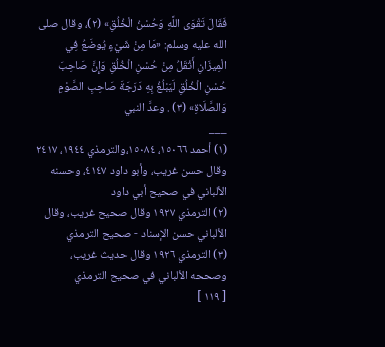فَقَالَ تَقْوَى اللَّهِ وَحُسْنُ الْخُلُقِ» (٢)، وقال صلى الله عليه وسلم: «مَا مِنْ شَيْءٍ يُوضَعُ فِي الْمِيزَانِ أَثْقَلُ مِنْ حُسْنِ الْخُلُقِ وَإِنَّ صَاحِبَ حُسْنِ الْخُلُقِ لَيَبْلُغُ بِهِ دَرَجَةَ صَاحِبِ الصَّوْمِ وَالصَّلَاةِ» (٣) . وعدَّ النبي
___
(١) أحمد ١٥٠٦٦، ١٥٠٨٤،والترمذي ١٩٤٤، ٢٤١٧ وقال حسن غريب، وأبو داود ٤١٤٧، وحسنه الألباني في صحيح أبي داود
(٢) الترمذي ١٩٢٧ وقال صحيح غريب، وقال الألباني حسن الإسناد - صحيح الترمذي
(٣) الترمذي ١٩٢٦ وقال حديث غريب، وصححه الألباني في صحيح الترمذي
[ ١١٩ ]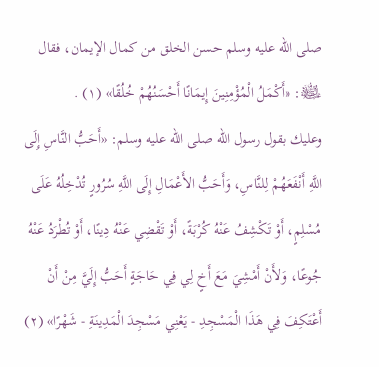صلى الله عليه وسلم حسن الخلق من كمال الإيمان، فقال ﵊: «أَكْمَلُ الْمُؤْمِنِينَ إِيمَانًا أَحْسَنُهُمْ خُلُقًا» (١) .
وعليك بقول رسول الله صلى الله عليه وسلم: «أَحَبُّ النَّاسِ إِلَى اللَّهِ أَنْفَعَهُمْ لِلنَّاسِ، وَأَحَبُّ الأَعْمَالِ إِلَى اللَّهِ سُرُورٍ تُدْخِلُهُ عَلَى مُسْلِمٍ، أَوْ تَكْشِفُ عَنْهُ كُرْبَةً، أَوْ تَقْضِي عَنْهُ دِينًا، أَوْ تُطْرَدُ عَنْهُ جُوعًا، وَلأَنْ أَمْشِيَ مَعَ أَخٍ لِي فِي حَاجَةٍ أَحَبُّ إِلَيَّ مِنْ أَنْ أَعْتَكِفَ فِي هَذَا الْمَسْجِدِ - يَعْنِي مَسْجِدَ الْمَدِينَةِ - شَهْرًا» (٢)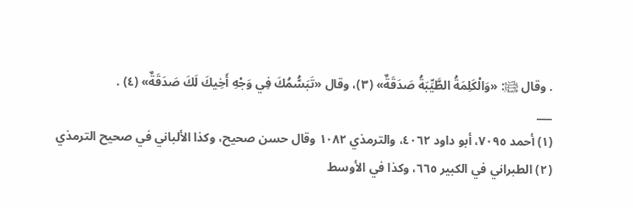. وقال ﵊: «وَالْكَلِمَةُ الطَّيِّبَةُ صَدَقَةٌ» (٣)، وقال «تَبَسُّمُكَ فِي وَجْهِ أَخِيكَ لَكَ صَدَقَةٌ» (٤) .
___
(١) أحمد ٧٠٩٥، أبو داود ٤٠٦٢، والترمذي ١٠٨٢ وقال حسن صحيح، وكذا الألباني في صحيح الترمذي
(٢) الطبراني في الكبير ٦٦٥، وكذا في الأوسط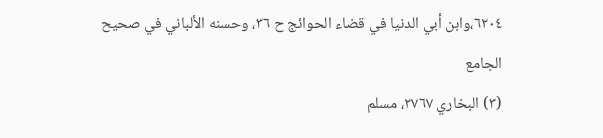٦٢٠٤،وابن أبي الدنيا في قضاء الحوائج ح ٣٦، وحسنه الألباني في صحيح الجامع
(٣) البخاري ٢٧٦٧، مسلم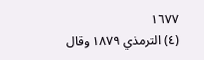١٦٧٧
(٤) الترمذي ١٨٧٩ وقال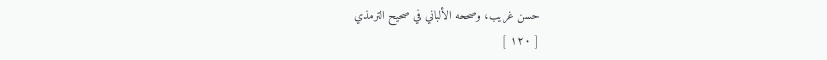حسن غريب، وصححه الألباني في صحيح الترمذي
[ ١٢٠ ]